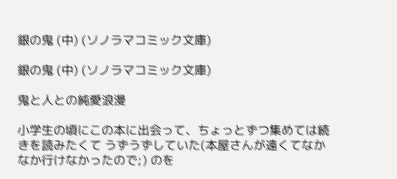銀の鬼 (中) (ソノラマコミック文庫)

銀の鬼 (中) (ソノラマコミック文庫)

鬼と人との純愛浪漫

小学生の頃にこの本に出会って、ちょっとずつ集めては続きを読みたくて うずうずしていた(本屋さんが遠くてなかなか行けなかったので;) のを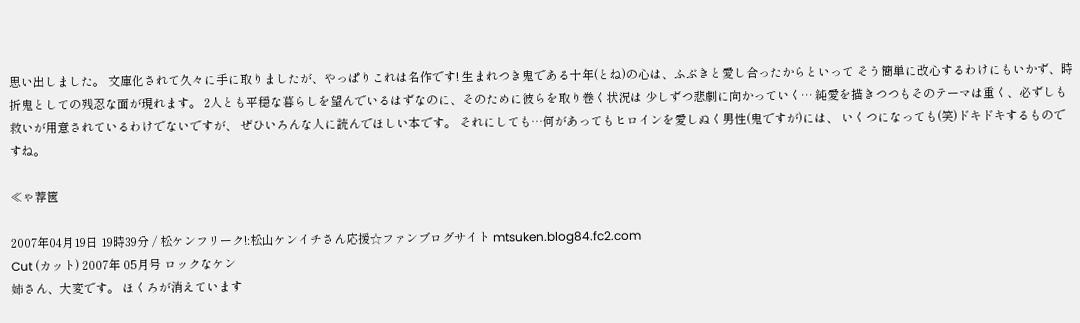思い出しました。 文庫化されて久々に手に取りましたが、やっぱりこれは名作です! 生まれつき鬼である十年(とね)の心は、ふぶきと愛し合ったからといって そう簡単に改心するわけにもいかず、時折鬼としての残忍な面が現れます。 2人とも平穏な暮らしを望んでいるはずなのに、そのために彼らを取り巻く状況は 少しずつ悲劇に向かっていく… 純愛を描きつつもそのテーマは重く、必ずしも救いが用意されているわけでないですが、 ぜひいろんな人に読んでほしい本です。 それにしても…何があってもヒロインを愛しぬく男性(鬼ですが)には、 いくつになっても(笑)ドキドキするものですね。

≪ゃ荐篋

2007年04月19日 19時39分 / 松ケンフリーク!:松山ケンイチさん応援☆ファンブログサイト mtsuken.blog84.fc2.com
Cut (カット) 2007年 05月号 ロックなケン
姉さん、大変です。 ほくろが消えています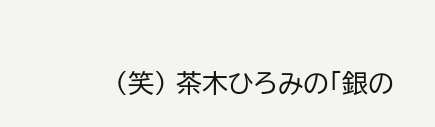(笑) 茶木ひろみの「銀の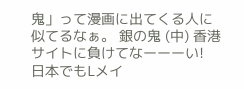鬼」って漫画に出てくる人に似てるなぁ。 銀の鬼 (中) 香港サイトに負けてなーーーい! 日本でもLメイ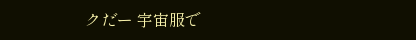クだー 宇宙服で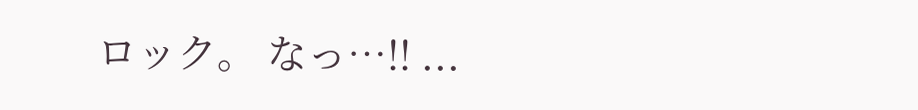ロック。 なっ…!! ...